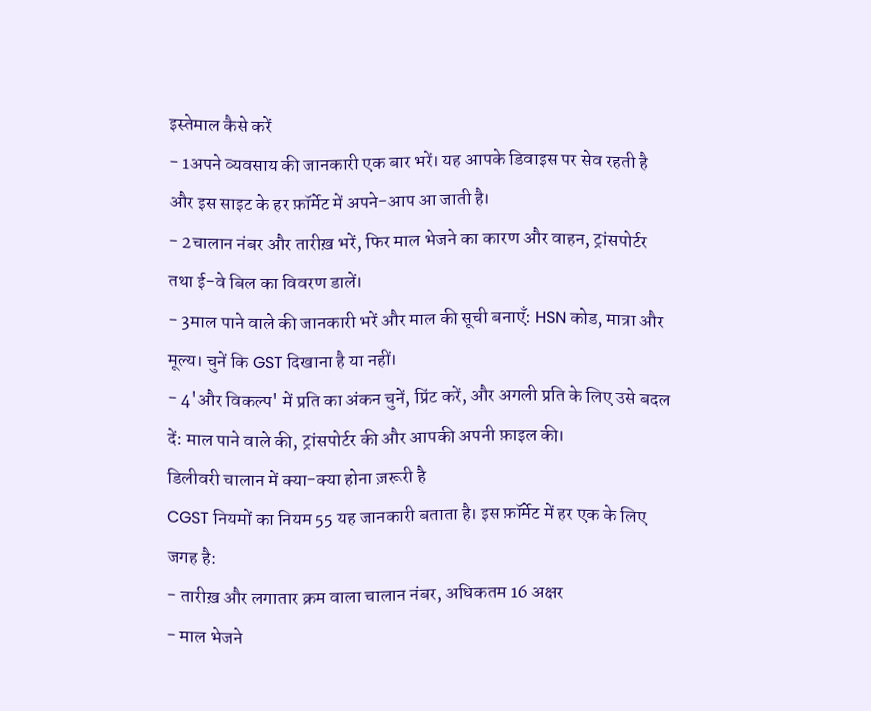इस्तेमाल कैसे करें
- 1अपने व्यवसाय की जानकारी एक बार भरें। यह आपके डिवाइस पर सेव रहती है और इस साइट के हर फ़ॉर्मेट में अपने-आप आ जाती है।
- 2चालान नंबर और तारीख़ भरें, फिर माल भेजने का कारण और वाहन, ट्रांसपोर्टर तथा ई-वे बिल का विवरण डालें।
- 3माल पाने वाले की जानकारी भरें और माल की सूची बनाएँ: HSN कोड, मात्रा और मूल्य। चुनें कि GST दिखाना है या नहीं।
- 4'और विकल्प' में प्रति का अंकन चुनें, प्रिंट करें, और अगली प्रति के लिए उसे बदल दें: माल पाने वाले की, ट्रांसपोर्टर की और आपकी अपनी फ़ाइल की।
डिलीवरी चालान में क्या-क्या होना ज़रूरी है
CGST नियमों का नियम 55 यह जानकारी बताता है। इस फ़ॉर्मेट में हर एक के लिए जगह है:
- तारीख़ और लगातार क्रम वाला चालान नंबर, अधिकतम 16 अक्षर
- माल भेजने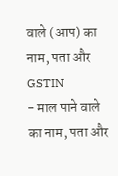वाले (आप) का नाम, पता और GSTIN
- माल पाने वाले का नाम, पता और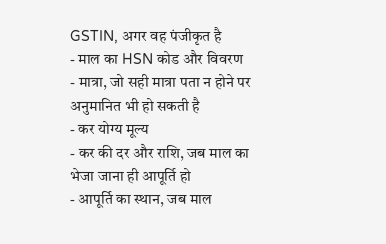GSTIN, अगर वह पंजीकृत है
- माल का HSN कोड और विवरण
- मात्रा, जो सही मात्रा पता न होने पर अनुमानित भी हो सकती है
- कर योग्य मूल्य
- कर की दर और राशि, जब माल का भेजा जाना ही आपूर्ति हो
- आपूर्ति का स्थान, जब माल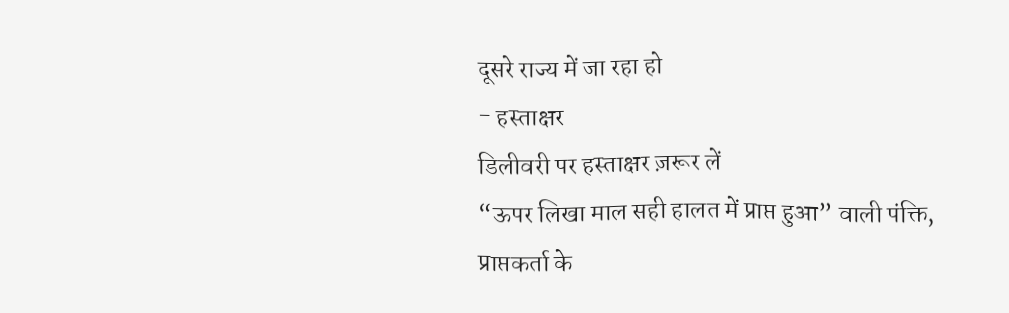दूसरे राज्य में जा रहा हो
- हस्ताक्षर
डिलीवरी पर हस्ताक्षर ज़रूर लें
“ऊपर लिखा माल सही हालत में प्राप्त हुआ” वाली पंक्ति, प्राप्तकर्ता के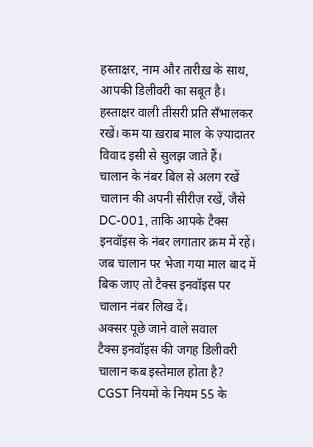हस्ताक्षर, नाम और तारीख़ के साथ, आपकी डिलीवरी का सबूत है। हस्ताक्षर वाली तीसरी प्रति सँभालकर रखें। कम या ख़राब माल के ज़्यादातर विवाद इसी से सुलझ जाते हैं।
चालान के नंबर बिल से अलग रखें
चालान की अपनी सीरीज़ रखें, जैसे DC-001, ताकि आपके टैक्स इनवॉइस के नंबर लगातार क्रम में रहें। जब चालान पर भेजा गया माल बाद में बिक जाए तो टैक्स इनवॉइस पर चालान नंबर लिख दें।
अक्सर पूछे जाने वाले सवाल
टैक्स इनवॉइस की जगह डिलीवरी चालान कब इस्तेमाल होता है?
CGST नियमों के नियम 55 के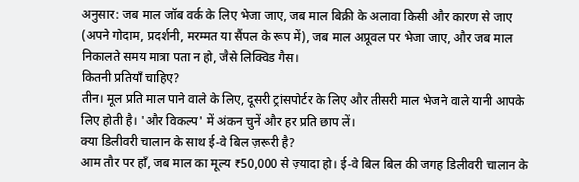अनुसार: जब माल जॉब वर्क के लिए भेजा जाए, जब माल बिक्री के अलावा किसी और कारण से जाए (अपने गोदाम, प्रदर्शनी, मरम्मत या सैंपल के रूप में), जब माल अप्रूवल पर भेजा जाए, और जब माल निकालते समय मात्रा पता न हो, जैसे लिक्विड गैस।
कितनी प्रतियाँ चाहिए?
तीन। मूल प्रति माल पाने वाले के लिए, दूसरी ट्रांसपोर्टर के लिए और तीसरी माल भेजने वाले यानी आपके लिए होती है। 'और विकल्प' में अंकन चुनें और हर प्रति छाप लें।
क्या डिलीवरी चालान के साथ ई-वे बिल ज़रूरी है?
आम तौर पर हाँ, जब माल का मूल्य ₹50,000 से ज़्यादा हो। ई-वे बिल बिल की जगह डिलीवरी चालान के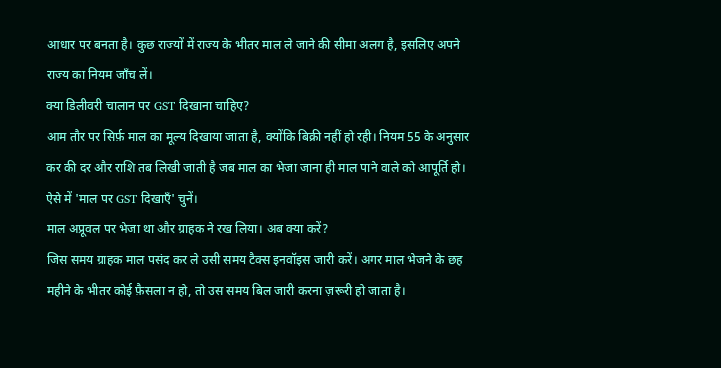आधार पर बनता है। कुछ राज्यों में राज्य के भीतर माल ले जाने की सीमा अलग है, इसलिए अपने राज्य का नियम जाँच लें।
क्या डिलीवरी चालान पर GST दिखाना चाहिए?
आम तौर पर सिर्फ़ माल का मूल्य दिखाया जाता है, क्योंकि बिक्री नहीं हो रही। नियम 55 के अनुसार कर की दर और राशि तब लिखी जाती है जब माल का भेजा जाना ही माल पाने वाले को आपूर्ति हो। ऐसे में 'माल पर GST दिखाएँ' चुनें।
माल अप्रूवल पर भेजा था और ग्राहक ने रख लिया। अब क्या करें?
जिस समय ग्राहक माल पसंद कर ले उसी समय टैक्स इनवॉइस जारी करें। अगर माल भेजने के छह महीने के भीतर कोई फ़ैसला न हो, तो उस समय बिल जारी करना ज़रूरी हो जाता है।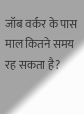जॉब वर्कर के पास माल कितने समय रह सकता है?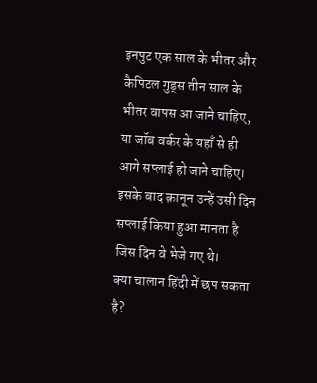इनपुट एक साल के भीतर और कैपिटल गुड्स तीन साल के भीतर वापस आ जाने चाहिए, या जॉब वर्कर के यहाँ से ही आगे सप्लाई हो जाने चाहिए। इसके बाद क़ानून उन्हें उसी दिन सप्लाई किया हुआ मानता है जिस दिन वे भेजे गए थे।
क्या चालान हिंदी में छप सकता है?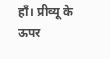हाँ। प्रीव्यू के ऊपर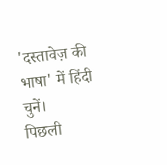'दस्तावेज़ की भाषा' में हिंदी चुनें।
पिछली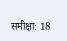समीक्षा: 18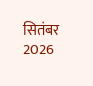सितंबर 2026